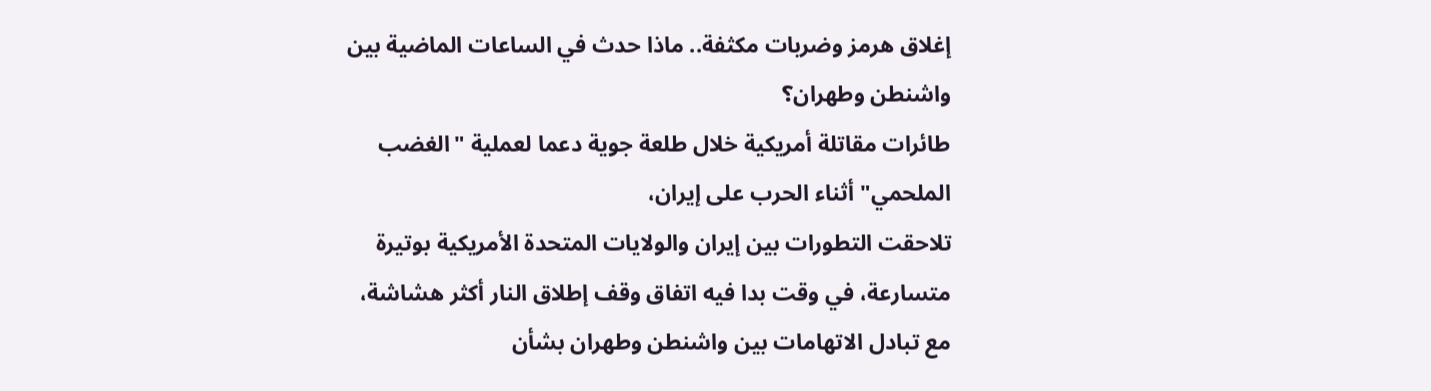إغلاق هرمز وضربات مكثفة.. ماذا حدث في الساعات الماضية بين واشنطن وطهران؟
طائرات مقاتلة أمريكية خلال طلعة جوية دعما لعملية "الغضب الملحمي" أثناء الحرب على إيران،
تلاحقت التطورات بين إيران والولايات المتحدة الأمريكية بوتيرة متسارعة، في وقت بدا فيه اتفاق وقف إطلاق النار أكثر هشاشة، مع تبادل الاتهامات بين واشنطن وطهران بشأن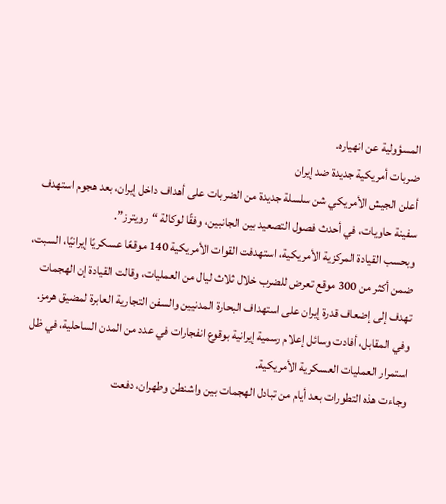المسؤولية عن انهياره.
ضربات أمريكية جديدة ضد إيران
أعلن الجيش الأمريكي شن سلسلة جديدة من الضربات على أهداف داخل إيران، بعد هجوم استهدف سفينة حاويات، في أحدث فصول التصعيد بين الجانبين، وفقًا لوكالة “رويترز”.
وبحسب القيادة المركزية الأمريكية، استهدفت القوات الأمريكية 140 موقعًا عسكريًا إيرانيًا، السبت، ضمن أكثر من 300 موقع تعرض للضرب خلال ثلاث ليال من العمليات، وقالت القيادة إن الهجمات تهدف إلى إضعاف قدرة إيران على استهداف البحارة المدنيين والسفن التجارية العابرة لمضيق هرمز.
وفي المقابل، أفادت وسائل إعلام رسمية إيرانية بوقوع انفجارات في عدد من المدن الساحلية، في ظل استمرار العمليات العسكرية الأمريكية.
وجاءت هذه التطورات بعد أيام من تبادل الهجمات بين واشنطن وطهران، دفعت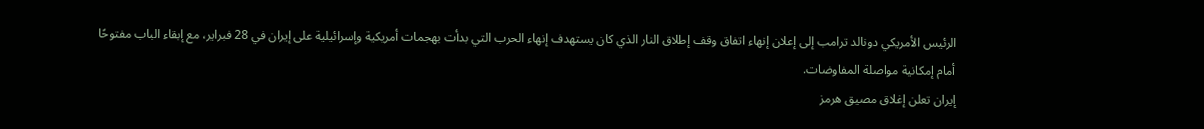الرئيس الأمريكي دونالد ترامب إلى إعلان إنهاء اتفاق وقف إطلاق النار الذي كان يستهدف إنهاء الحرب التي بدأت بهجمات أمريكية وإسرائيلية على إيران في 28 فبراير، مع إبقاء الباب مفتوحًا أمام إمكانية مواصلة المفاوضات.
إيران تعلن إغلاق مصيق هرمز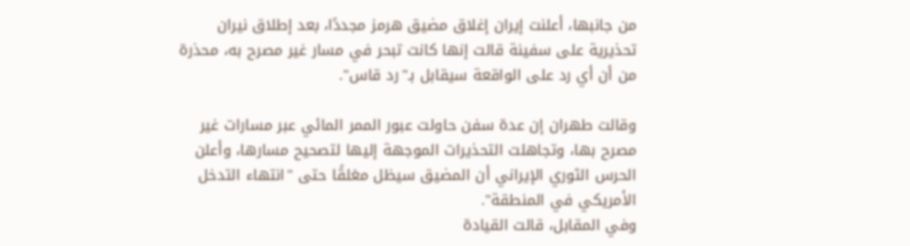من جانبها، أعلنت إيران إغلاق مضيق هرمز مجددًا، بعد إطلاق نيران تحذيرية على سفينة قالت إنها كانت تبحر في مسار غير مصرح به، محذرة من أن أي رد على الواقعة سيقابل بـ"رد قاس".

وقالت طهران إن عدة سفن حاولت عبور الممر المائي عبر مسارات غير مصرح بها، وتجاهلت التحذيرات الموجهة إليها لتصحيح مسارها، وأعلن الحرس الثوري الإيراني أن المضيق سيظل مغلقًا حتى "انتهاء التدخل الأمريكي في المنطقة".
وفي المقابل، قالت القيادة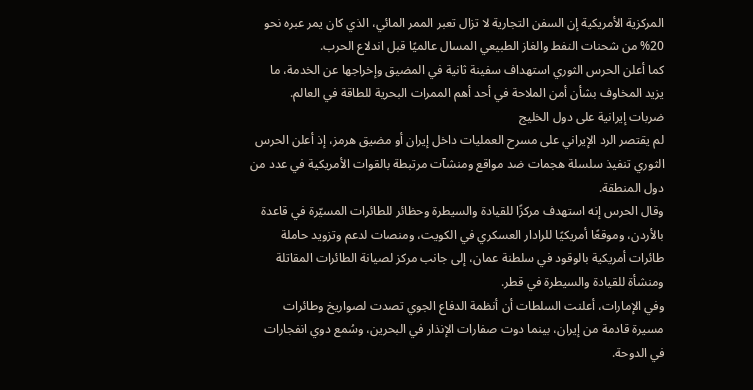المركزية الأمريكية إن السفن التجارية لا تزال تعبر الممر المائي، الذي كان يمر عبره نحو 20% من شحنات النفط والغاز الطبيعي المسال عالميًا قبل اندلاع الحرب.
كما أعلن الحرس الثوري استهداف سفينة ثانية في المضيق وإخراجها عن الخدمة، ما يزيد المخاوف بشأن أمن الملاحة في أحد أهم الممرات البحرية للطاقة في العالم.
ضربات إيرانية على دول الخليج
لم يقتصر الرد الإيراني على مسرح العمليات داخل إيران أو مضيق هرمز، إذ أعلن الحرس الثوري تنفيذ سلسلة هجمات ضد مواقع ومنشآت مرتبطة بالقوات الأمريكية في عدد من دول المنطقة.
وقال الحرس إنه استهدف مركزًا للقيادة والسيطرة وحظائر للطائرات المسيّرة في قاعدة بالأردن، وموقعًا أمريكيًا للرادار العسكري في الكويت، ومنصات لدعم وتزويد حاملة طائرات أمريكية بالوقود في سلطنة عمان، إلى جانب مركز لصيانة الطائرات المقاتلة ومنشأة للقيادة والسيطرة في قطر.
وفي الإمارات، أعلنت السلطات أن أنظمة الدفاع الجوي تصدت لصواريخ وطائرات مسيرة قادمة من إيران، بينما دوت صفارات الإنذار في البحرين، وسُمع دوي انفجارات في الدوحة.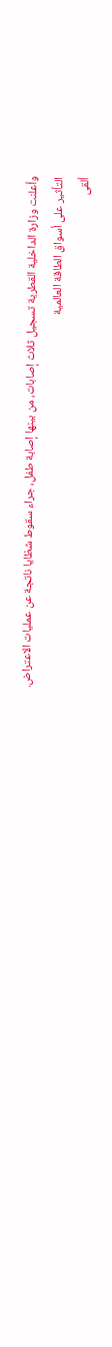وأعلنت وزارة الداخلية القطرية تسجيل ثلاث إصابات، من بينها إصابة طفل، جراء سقوط شظايا ناتجة عن عمليات الاعتراض.
التأثير على أسواق الطاقة العالمية
ألقى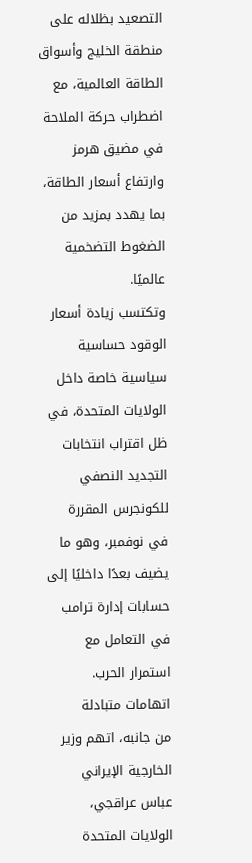التصعيد بظلاله على منطقة الخليج وأسواق الطاقة العالمية، مع اضطراب حركة الملاحة في مضيق هرمز وارتفاع أسعار الطاقة، بما يهدد بمزيد من الضغوط التضخمية عالميًا.
وتكتسب زيادة أسعار الوقود حساسية سياسية خاصة داخل الولايات المتحدة، في ظل اقتراب انتخابات التجديد النصفي للكونجرس المقررة في نوفمبر، وهو ما يضيف بعدًا داخليًا إلى حسابات إدارة ترامب في التعامل مع استمرار الحرب.
اتهامات متبادلة
من جانبه، اتهم وزير الخارجية الإيراني عباس عراقجي، الولايات المتحدة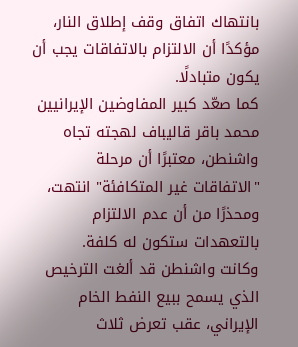بانتهاك اتفاق وقف إطلاق النار، مؤكدًا أن الالتزام بالاتفاقات يجب أن يكون متبادلًا.
كما صعّد كبير المفاوضين الإيرانيين محمد باقر قاليباف لهجته تجاه واشنطن، معتبرًا أن مرحلة "الاتفاقات غير المتكافئة" انتهت، ومحذرًا من أن عدم الالتزام بالتعهدات ستكون له كلفة.
وكانت واشنطن قد ألغت الترخيص الذي يسمح ببيع النفط الخام الإيراني، عقب تعرض ثلاث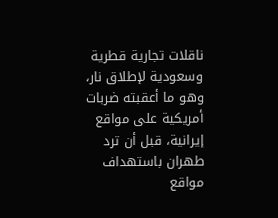ناقلات تجارية قطرية وسعودية لإطلاق نار، وهو ما أعقبته ضربات أمريكية على مواقع إيرانية، قبل أن ترد طهران باستهداف مواقع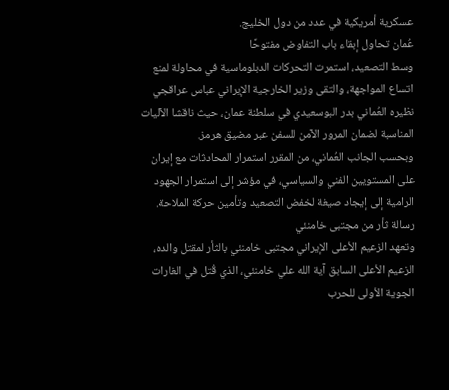عسكرية أمريكية في عدد من دول الخليج.
عُمان تحاول إبقاء باب التفاوض مفتوحًا
وسط التصعيد، استمرت التحركات الدبلوماسية في محاولة لمنع اتساع المواجهة، والتقى وزير الخارجية الإيراني عباس عراقجي نظيره العُماني بدر البوسعيدي في سلطنة عمان، حيث ناقشا الآليات المناسبة لضمان المرور الآمن للسفن عبر مضيق هرمز.
وبحسب الجانب العُماني، من المقرر استمرار المحادثات مع إيران على المستويين الفني والسياسي، في مؤشر إلى استمرار الجهود الرامية إلى إيجاد صيغة لخفض التصعيد وتأمين حركة الملاحة.
رسالة ثأر من مجتبى خامنئي
وتعهد الزعيم الأعلى الإيراني مجتبى خامنئي بالثأر لمقتل والده، الزعيم الأعلى السابق آية الله علي خامنئي، الذي قُتل في الغارات الجوية الأولى للحرب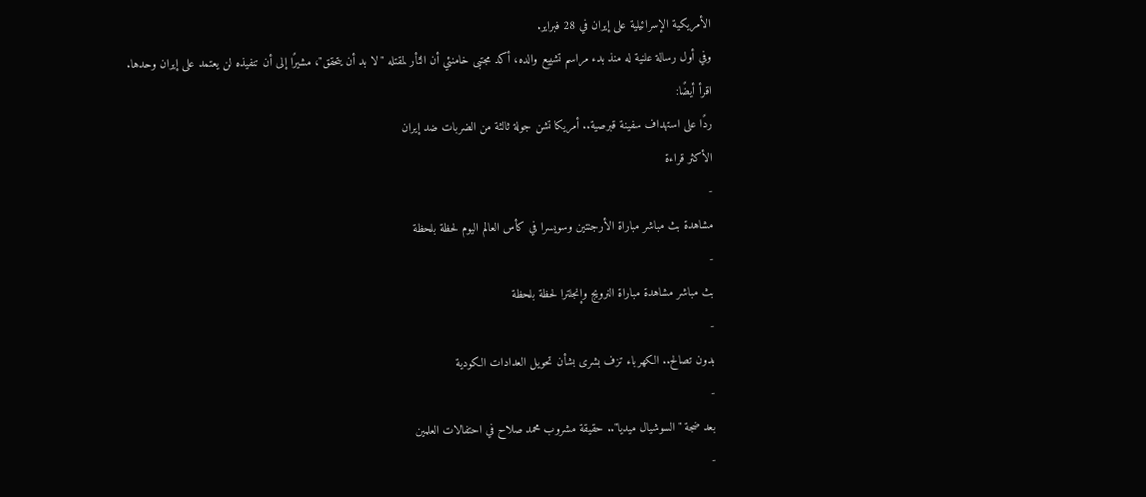الأمريكية الإسرائيلية على إيران في 28 فبراير.
وفي أول رسالة علنية له منذ بدء مراسم تشييع والده، أكد مجتبى خامنئي أن الثأر لمقتله "لا بد أن يتحقق"، مشيرًا إلى أن تنفيذه لن يعتمد على إيران وحدها.
اقرأ أيضًا:
ردًا على استهداف سفينة قبرصية.. أمريكا تشن جولة ثالثة من الضربات ضد إيران
الأكثر قراءة
-
مشاهدة بث مباشر مباراة الأرجنتين وسويسرا في كأس العالم اليوم لحظة بلحظة
-
بث مباشر مشاهدة مباراة النرويج وإنجلترا لحظة بلحظة
-
بدون تصالح.. الكهرباء تزف بشرى بشأن تحويل العدادات الكودية
-
بعد ضجة "السوشيال ميديا".. حقيقة مشروب محمد صلاح في احتفالات العلمين
-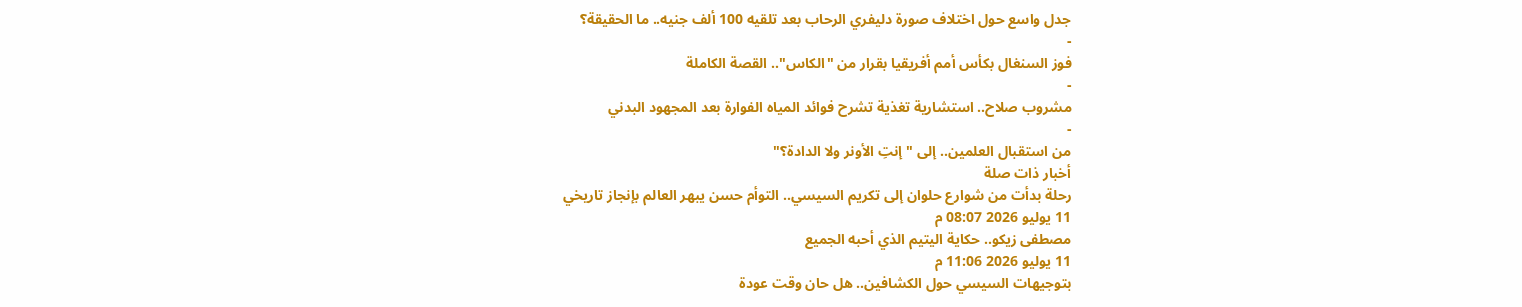جدل واسع حول اختلاف صورة دليفري الرحاب بعد تلقيه 100 ألف جنيه.. ما الحقيقة؟
-
فوز السنغال بكأس أمم أفريقيا بقرار من "الكاس".. القصة الكاملة
-
مشروب صلاح.. استشارية تغذية تشرح فوائد المياه الفوارة بعد المجهود البدني
-
من استقبال العلمين.. إلى "إنتِ الأونر ولا الدادة؟"
أخبار ذات صلة
رحلة بدأت من شوارع حلوان إلى تكريم السيسي.. التوأم حسن يبهر العالم بإنجاز تاريخي
11 يوليو 2026 08:07 م
مصطفى زيكو.. حكاية اليتيم الذي أحبه الجميع
11 يوليو 2026 11:06 م
بتوجيهات السيسي حول الكشافين.. هل حان وقت عودة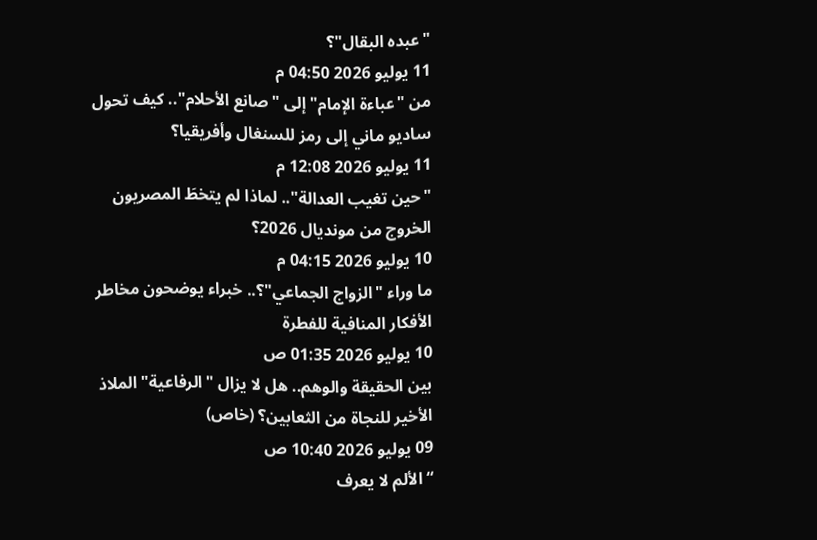"عبده البقال"؟
11 يوليو 2026 04:50 م
من "عباءة الإمام" إلى "صانع الأحلام".. كيف تحول ساديو ماني إلى رمز للسنغال وأفريقيا؟
11 يوليو 2026 12:08 م
"حين تغيب العدالة".. لماذا لم يتخطَ المصريون الخروج من مونديال 2026؟
10 يوليو 2026 04:15 م
ما وراء "الزواج الجماعي"؟.. خبراء يوضحون مخاطر الأفكار المنافية للفطرة
10 يوليو 2026 01:35 ص
بين الحقيقة والوهم.. هل لا يزال "الرفاعية" الملاذ الأخير للنجاة من الثعابين؟ (خاص)
09 يوليو 2026 10:40 ص
“الألم لا يعرف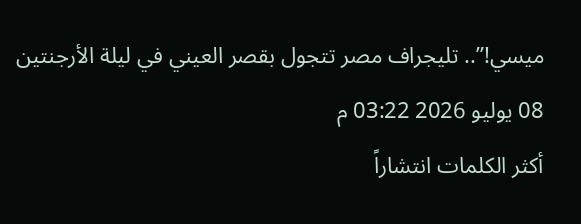ميسي!”.. تليجراف مصر تتجول بقصر العيني في ليلة الأرجنتين
08 يوليو 2026 03:22 م
أكثر الكلمات انتشاراً